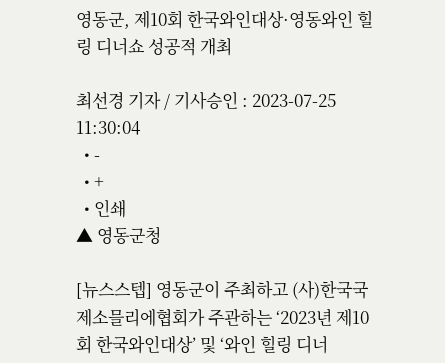영동군, 제10회 한국와인대상·영동와인 힐링 디너쇼 성공적 개최

최선경 기자 / 기사승인 : 2023-07-25 11:30:04
  • -
  • +
  • 인쇄
▲ 영동군청

[뉴스스텝] 영동군이 주최하고 (사)한국국제소믈리에협회가 주관하는 ‘2023년 제10회 한국와인대상’ 및 ‘와인 힐링 디너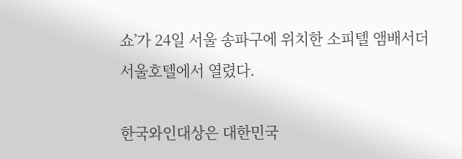쇼’가 24일 서울 송파구에 위치한 소피텔 앰배서더 서울호텔에서 열렸다.

한국와인대상은 대한민국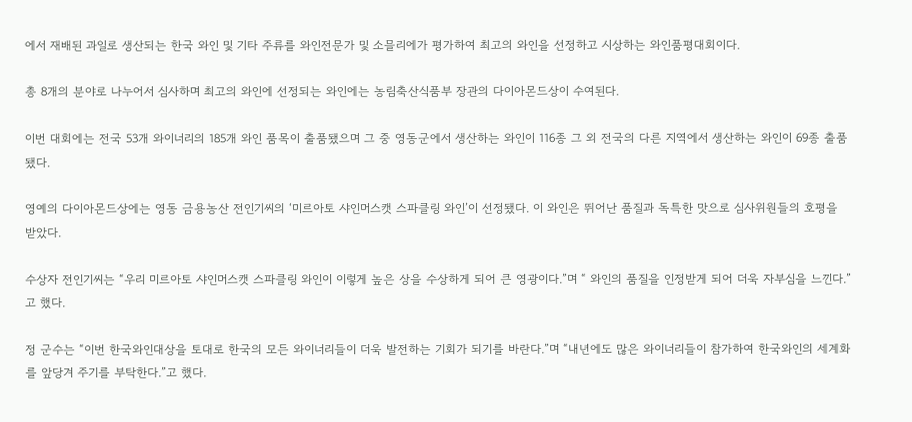에서 재배된 과일로 생산되는 한국 와인 및 기타 주류를 와인전문가 및 소믈리에가 평가하여 최고의 와인을 선정하고 시상하는 와인품평대회이다.

총 8개의 분야로 나누어서 심사하며 최고의 와인에 선정되는 와인에는 농림축산식품부 장관의 다이아몬드상이 수여된다.

이번 대회에는 전국 53개 와이너리의 185개 와인 품목이 출품됐으며 그 중 영동군에서 생산하는 와인이 116종 그 외 전국의 다른 지역에서 생산하는 와인이 69종 출품됐다.

영예의 다이아몬드상에는 영동 금용농산 전인기씨의 ‘미르아토 샤인머스캣 스파클링 와인’이 선정됐다. 이 와인은 뛰어난 품질과 독특한 맛으로 심사위원들의 호평을 받았다.

수상자 전인기씨는 “우리 미르아토 샤인머스캣 스파클링 와인이 이렇게 높은 상을 수상하게 되어 큰 영광이다.”며 “ 와인의 품질을 인정받게 되어 더욱 자부심을 느낀다.”고 했다.

정 군수는 “이번 한국와인대상을 토대로 한국의 모든 와이너리들이 더욱 발전하는 기회가 되기를 바란다.”며 “내년에도 많은 와이너리들이 참가하여 한국와인의 세계화를 앞당겨 주기를 부탁한다.”고 했다.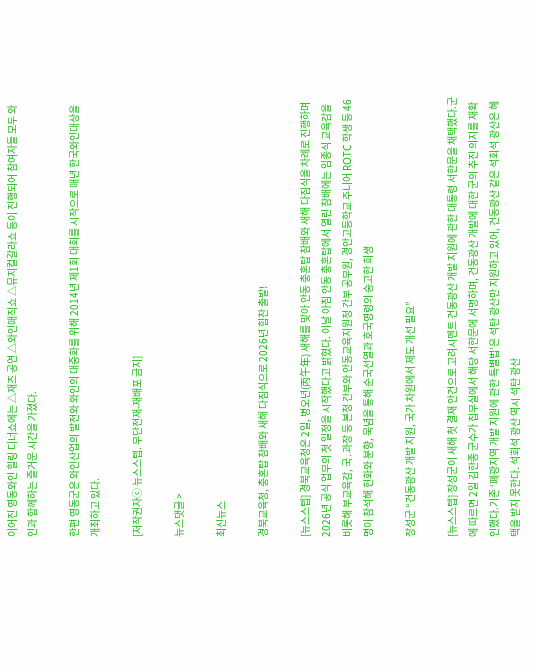이어진 영동와인 힐링 디너쇼에는 △재즈 공연 △와인매직쇼 △뮤지컬갈라쇼 등이 진행되어 참여자들 모두 와인과 함께하는 즐거운 시간을 가졌다.

한편 영동군은 와인산업의 발전와 와인의 대중화를 위해 2014년 제1회 대회를 시작으로 매년 한국와인대상을 개최하고 있다.

[저작권자ⓒ 뉴스스텝. 무단전재-재배포 금지]

뉴스댓글 >

최신뉴스

경북교육청, 충혼탑 참배와 새해 다짐식으로 2026년 힘찬 출발!

[뉴스스텝] 경북교육청은 2일, 병오년(丙午年) 새해를 맞아 안동 충혼탑 참배와 새해 다짐식을 차례로 진행하며 2026년 공식 업무의 첫 일정을 시작했다고 밝혔다. 이날 아침 안동 충혼탑에서 열린 참배에는 임종식 교육감을 비롯해 부교육감, 국․과장 등 본청 간부와 안동교육지원청 간부 공무원, 경안고등학교 주니어 ROTC 학생 등 46명이 참석해 헌화와 분향, 묵념을 통해 순국선열과 호국영령의 숭고한 희생

장성군 “건동광산 개발 지원, 국가 차원에서 제도 개선 필요”

[뉴스스텝] 장성군이 새해 첫 결재 안건으로 고려시멘트 건동광산 개발 지원에 관한 대통령 서한문을 채택했다.군에 따르면 2일 김한종 군수가 집무실에서 해당 서한문에 서명하며, 건동광산 개발에 대한 군의 추진 의지를 재확인했다.기존 ‘폐광지역 개발 지원에 관한 특별법’은 석탄 광산만 지원하고 있어, 건동광산 같은 석회석 광산은 혜택을 받지 못한다. 석회석 광산 역시 석탄 광산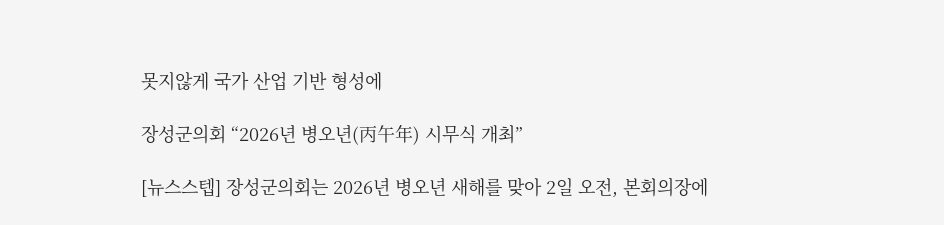못지않게 국가 산업 기반 형성에

장성군의회 “2026년 병오년(丙午年) 시무식 개최”

[뉴스스텝] 장성군의회는 2026년 병오년 새해를 맞아 2일 오전, 본회의장에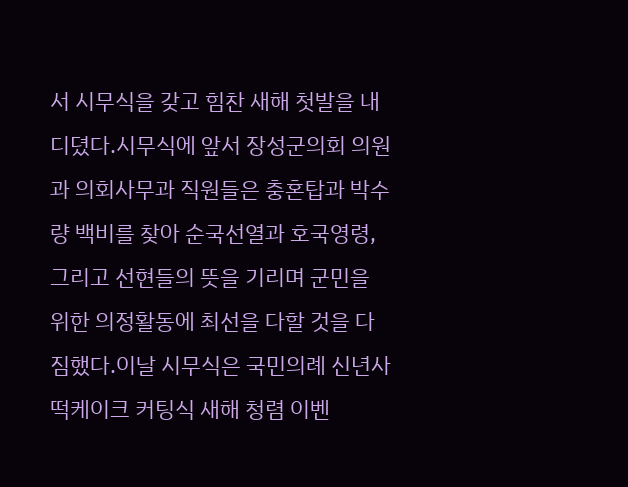서 시무식을 갖고 힘찬 새해 첫발을 내디뎠다.시무식에 앞서 장성군의회 의원과 의회사무과 직원들은 충혼탑과 박수량 백비를 찾아 순국선열과 호국영령, 그리고 선현들의 뜻을 기리며 군민을 위한 의정활동에 최선을 다할 것을 다짐했다.이날 시무식은 국민의례 신년사 떡케이크 커팅식 새해 청렴 이벤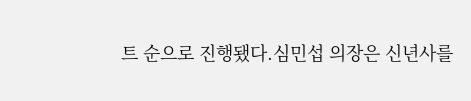트 순으로 진행됐다.심민섭 의장은 신년사를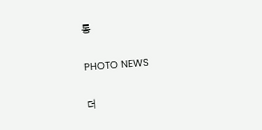통

PHOTO NEWS

더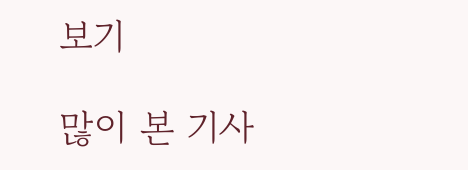보기

많이 본 기사